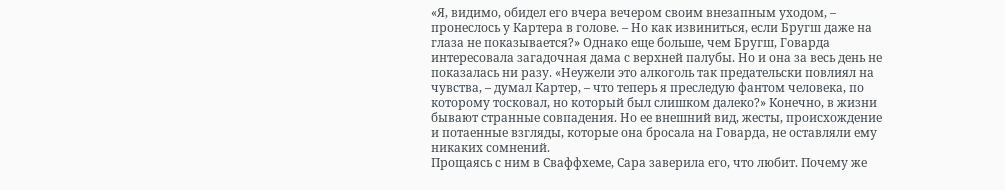«Я, видимо, обидел его вчера вечером своим внезапным уходом, – пронеслось у Картера в голове. – Но как извиниться, если Бругш даже на глаза не показывается?» Однако еще больше, чем Бругш, Говарда интересовала загадочная дама с верхней палубы. Но и она за весь день не показалась ни разу. «Неужели это алкоголь так предательски повлиял на чувства, – думал Картер, – что теперь я преследую фантом человека, по которому тосковал, но который был слишком далеко?» Конечно, в жизни бывают странные совпадения. Но ее внешний вид, жесты, происхождение и потаенные взгляды, которые она бросала на Говарда, не оставляли ему никаких сомнений.
Прощаясь с ним в Сваффхеме, Сара заверила его, что любит. Почему же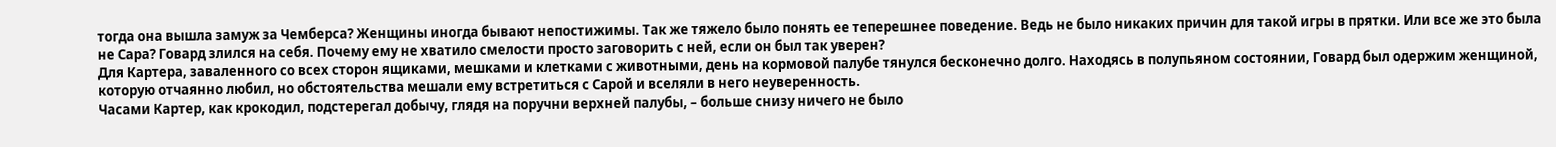тогда она вышла замуж за Чемберса? Женщины иногда бывают непостижимы. Так же тяжело было понять ее теперешнее поведение. Ведь не было никаких причин для такой игры в прятки. Или все же это была не Сара? Говард злился на себя. Почему ему не хватило смелости просто заговорить с ней, если он был так уверен?
Для Картера, заваленного со всех сторон ящиками, мешками и клетками с животными, день на кормовой палубе тянулся бесконечно долго. Находясь в полупьяном состоянии, Говард был одержим женщиной, которую отчаянно любил, но обстоятельства мешали ему встретиться с Сарой и вселяли в него неуверенность.
Часами Картер, как крокодил, подстерегал добычу, глядя на поручни верхней палубы, – больше снизу ничего не было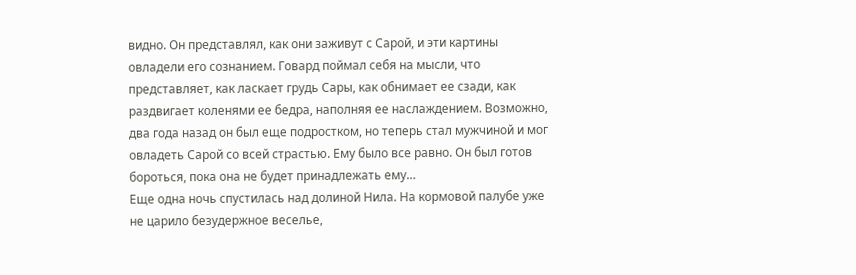видно. Он представлял, как они заживут с Сарой, и эти картины овладели его сознанием. Говард поймал себя на мысли, что представляет, как ласкает грудь Сары, как обнимает ее сзади, как раздвигает коленями ее бедра, наполняя ее наслаждением. Возможно, два года назад он был еще подростком, но теперь стал мужчиной и мог овладеть Сарой со всей страстью. Ему было все равно. Он был готов бороться, пока она не будет принадлежать ему…
Еще одна ночь спустилась над долиной Нила. На кормовой палубе уже не царило безудержное веселье,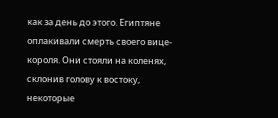как за день до этого. Египтяне оплакивали смерть своего вице-короля. Они стояли на коленях, склонив голову к востоку, некоторые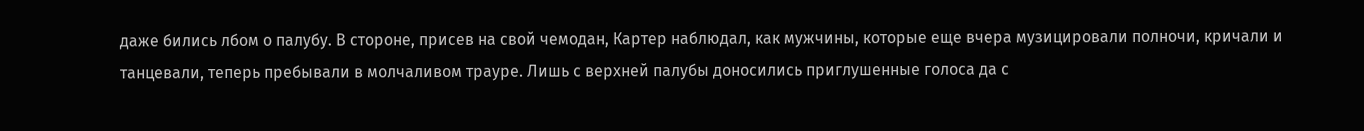даже бились лбом о палубу. В стороне, присев на свой чемодан, Картер наблюдал, как мужчины, которые еще вчера музицировали полночи, кричали и танцевали, теперь пребывали в молчаливом трауре. Лишь с верхней палубы доносились приглушенные голоса да с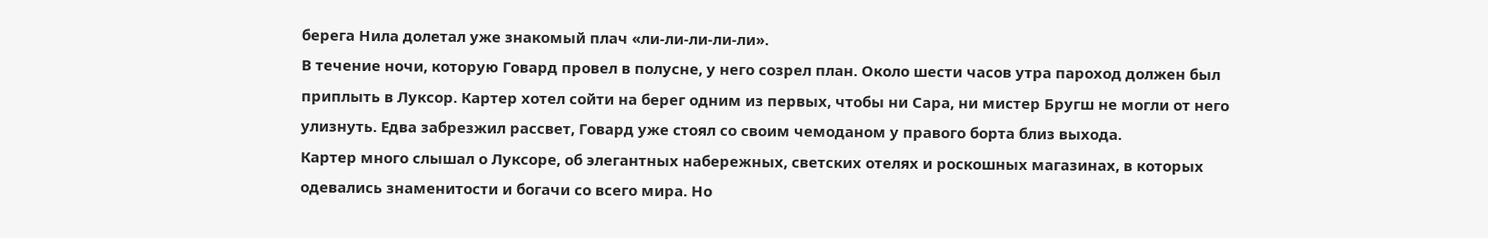берега Нила долетал уже знакомый плач «ли-ли-ли-ли-ли».
В течение ночи, которую Говард провел в полусне, у него созрел план. Около шести часов утра пароход должен был приплыть в Луксор. Картер хотел сойти на берег одним из первых, чтобы ни Сара, ни мистер Бругш не могли от него улизнуть. Едва забрезжил рассвет, Говард уже стоял со своим чемоданом у правого борта близ выхода.
Картер много слышал о Луксоре, об элегантных набережных, светских отелях и роскошных магазинах, в которых одевались знаменитости и богачи со всего мира. Но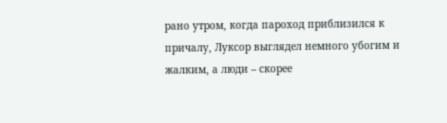рано утром, когда пароход приблизился к причалу, Луксор выглядел немного убогим и жалким, а люди – скорее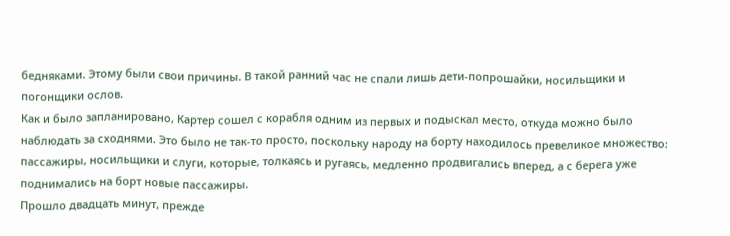бедняками. Этому были свои причины. В такой ранний час не спали лишь дети-попрошайки, носильщики и погонщики ослов.
Как и было запланировано, Картер сошел с корабля одним из первых и подыскал место, откуда можно было наблюдать за сходнями. Это было не так-то просто, поскольку народу на борту находилось превеликое множество: пассажиры, носильщики и слуги, которые, толкаясь и ругаясь, медленно продвигались вперед, а с берега уже поднимались на борт новые пассажиры.
Прошло двадцать минут, прежде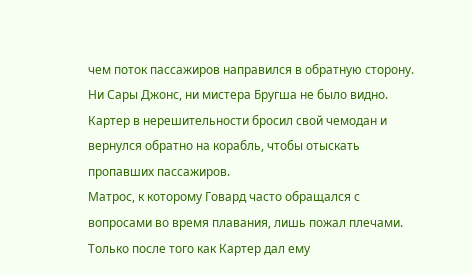чем поток пассажиров направился в обратную сторону. Ни Сары Джонс, ни мистера Бругша не было видно. Картер в нерешительности бросил свой чемодан и вернулся обратно на корабль, чтобы отыскать пропавших пассажиров.
Матрос, к которому Говард часто обращался с вопросами во время плавания, лишь пожал плечами. Только после того как Картер дал ему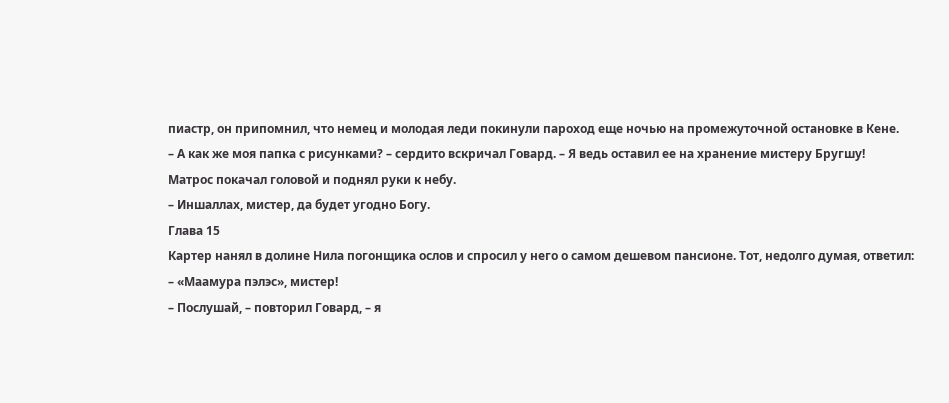пиастр, он припомнил, что немец и молодая леди покинули пароход еще ночью на промежуточной остановке в Кене.
– А как же моя папка с рисунками? – сердито вскричал Говард. – Я ведь оставил ее на хранение мистеру Бругшу!
Матрос покачал головой и поднял руки к небу.
– Иншаллах, мистер, да будет угодно Богу.
Глава 15
Картер нанял в долине Нила погонщика ослов и спросил у него о самом дешевом пансионе. Тот, недолго думая, ответил:
– «Маамура пэлэс», мистер!
– Послушай, – повторил Говард, – я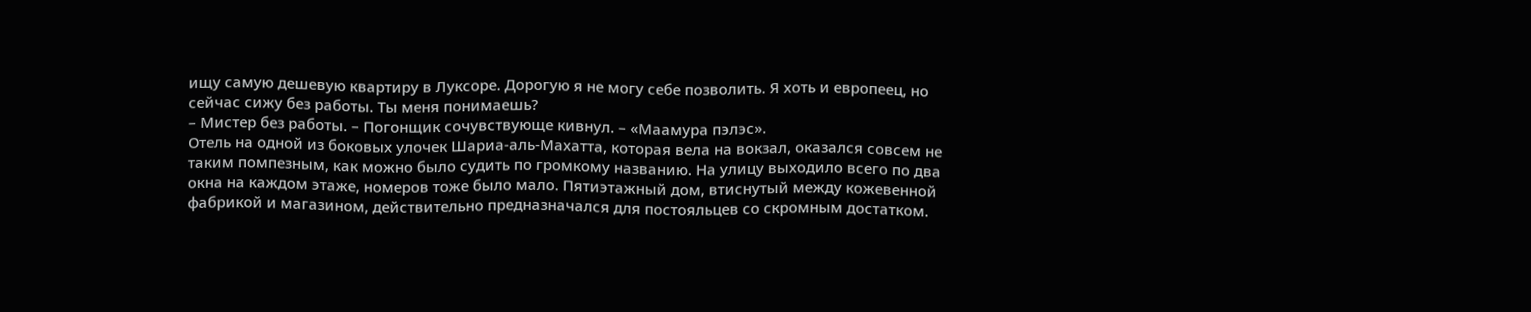ищу самую дешевую квартиру в Луксоре. Дорогую я не могу себе позволить. Я хоть и европеец, но сейчас сижу без работы. Ты меня понимаешь?
– Мистер без работы. – Погонщик сочувствующе кивнул. – «Маамура пэлэс».
Отель на одной из боковых улочек Шариа-аль-Махатта, которая вела на вокзал, оказался совсем не таким помпезным, как можно было судить по громкому названию. На улицу выходило всего по два окна на каждом этаже, номеров тоже было мало. Пятиэтажный дом, втиснутый между кожевенной фабрикой и магазином, действительно предназначался для постояльцев со скромным достатком.